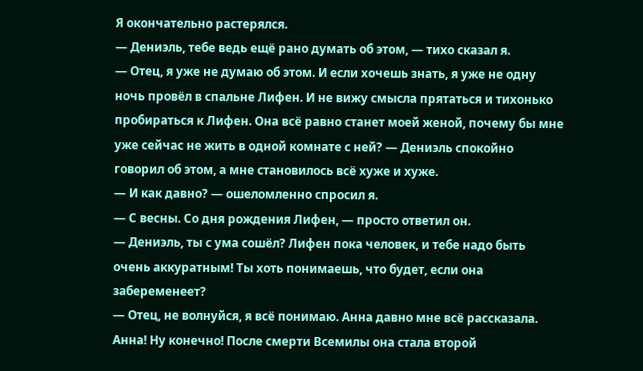Я окончательно растерялся.
— Дениэль, тебе ведь ещё рано думать об этом, — тихо сказал я.
— Отец, я уже не думаю об этом. И если хочешь знать, я уже не одну ночь провёл в спальне Лифен. И не вижу смысла прятаться и тихонько пробираться к Лифен. Она всё равно станет моей женой, почему бы мне уже сейчас не жить в одной комнате с ней? — Дениэль спокойно говорил об этом, а мне становилось всё хуже и хуже.
— И как давно? — ошеломленно спросил я.
— С весны. Со дня рождения Лифен, — просто ответил он.
— Дениэль, ты с ума сошёл? Лифен пока человек, и тебе надо быть очень аккуратным! Ты хоть понимаешь, что будет, если она забеременеет?
— Отец, не волнуйся, я всё понимаю. Анна давно мне всё рассказала.
Анна! Ну конечно! После смерти Всемилы она стала второй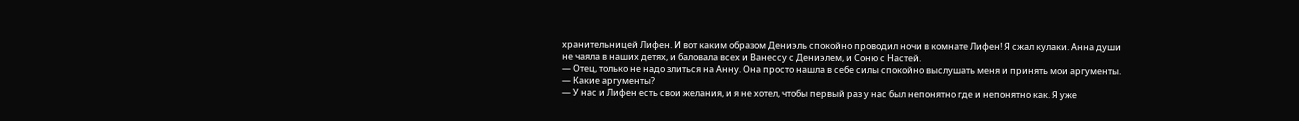хранительницей Лифен. И вот каким образом Дениэль спокойно проводил ночи в комнате Лифен! Я сжал кулаки. Анна души не чаяла в наших детях, и баловала всех и Ванессу с Дениэлем, и Соню с Настей.
— Отец, только не надо злиться на Анну. Она просто нашла в себе силы спокойно выслушать меня и принять мои аргументы.
— Какие аргументы?
— У нас и Лифен есть свои желания, и я не хотел, чтобы первый раз у нас был непонятно где и непонятно как. Я уже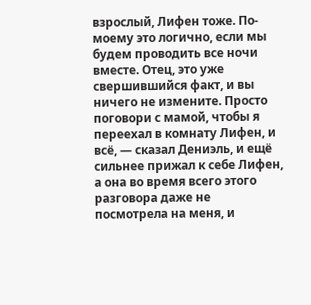взрослый, Лифен тоже. По-моему это логично, если мы будем проводить все ночи вместе. Отец, это уже свершившийся факт, и вы ничего не измените. Просто поговори с мамой, чтобы я переехал в комнату Лифен, и всё, — сказал Дениэль, и ещё сильнее прижал к себе Лифен, а она во время всего этого разговора даже не посмотрела на меня, и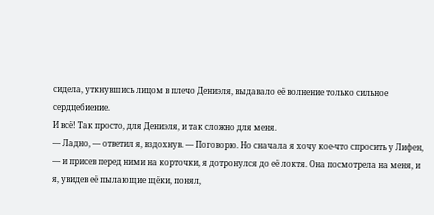сидела, уткнувшись лицом в плечо Дениэля, выдавало её волнение только сильное сердцебиение.
И всё! Так просто, для Дениэля, и так сложно для меня.
— Ладно, — ответил я, вздохнув. — Поговорю. Но сначала я хочу кое-что спросить у Лифен, — и присев перед ними на корточки, я дотронулся до её локтя. Она посмотрела на меня, и я, увидев её пылающие щёки, понял,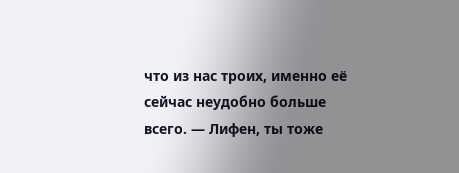что из нас троих, именно её сейчас неудобно больше всего. — Лифен, ты тоже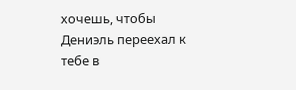хочешь, чтобы Дениэль переехал к тебе в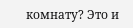комнату? Это и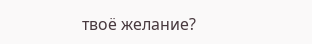твоё желание?